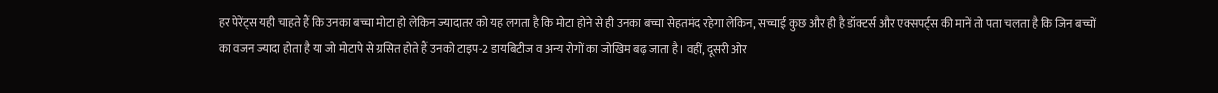हर पेरेंट्स यही चाहते हैं कि उनका बच्चा मोटा हो लेकिन ज्यादातर को यह लगता है कि मोटा होने से ही उनका बच्चा सेहतमंद रहेगा लेकिन, सच्चाई कुछ और ही है डॉक्टर्स और एक्सपर्ट्स की मानें तो पता चलता है कि जिन बच्चों का वजन ज्यादा होता है या जो मोटापे से ग्रसित होते हैं उनको टाइप-2 डायबिटीज व अन्य रोगों का जोखिम बढ़ जाता है। वहीं, दूसरी ओर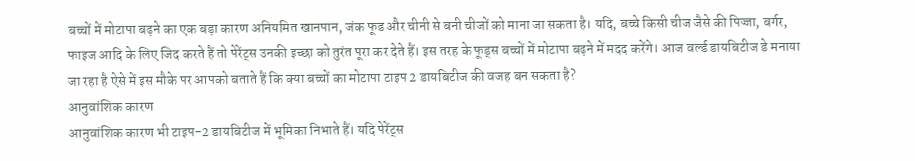बच्चों में मोटापा बढ़ने का एक बड़ा कारण अनियमित खानपान, जंक फूड और चीनी से बनी चीजों को माना जा सकता है। यदि, बच्चे किसी चीज जैसे की पिज्जा, बर्गर, फाइज आदि के लिए जिद करते हैं तो पेरेंट्स उनकी इच्छा को तुरंत पूरा कर देते हैं। इस तरह के फूड्स बच्चों में मोटापा बढ़ने में मदद करेंगे। आज वर्ल्ड डायबिटीज डे मनाया जा रहा है ऐसे में इस मौके पर आपको बताते हैं कि क्या बच्चों का मोटापा टाइप 2 डायबिटीज की वजह बन सकता है?
आनुवांशिक कारण
आनुवांशिक कारण भी टाइप-2 डायबिटीज में भूमिका निभाते हैं। यदि पेरेंट्स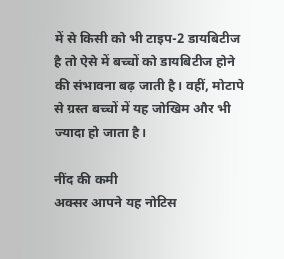में से किसी को भी टाइप-2 डायबिटीज है तो ऐसे में बच्चों को डायबिटीज होने की संभावना बढ़ जाती है। वहीं, मोटापे से ग्रस्त बच्चों में यह जोखिम और भी ज्यादा हो जाता है।

नींद की कमी
अक्सर आपने यह नोटिस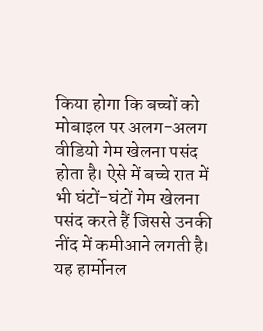किया होगा कि बच्चों को मोबाइल पर अलग-अलग वीडियो गेम खेलना पसंद होता है। ऐसे में बच्चे रात में भी घंटों-घंटों गेम खेलना पसंद करते हैं जिससे उनकी नींद में कमीआने लगती है। यह हार्मोनल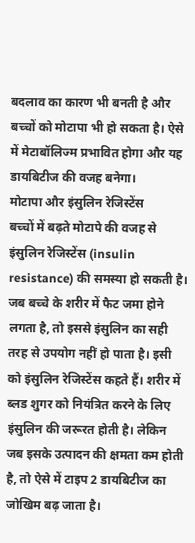बदलाव का कारण भी बनती है और बच्चों को मोटापा भी हो सकता है। ऐसे में मेटाबॉलिज्म प्रभावित होगा और यह डायबिटीज की वजह बनेगा।
मोटापा और इंसुलिन रेजिस्टेंस
बच्चों में बढ़ते मोटापे की वजह से इंसुलिन रेजिस्टेंस (insulin resistance) की समस्या हो सकती है। जब बच्चे के शरीर में फैट जमा होने लगता है, तो इससे इंसुलिन का सही तरह से उपयोग नहीं हो पाता है। इसी को इंसुलिन रेजिस्टेंस कहते हैं। शरीर में ब्लड शुगर को नियंत्रित करने के लिए इंसुलिन की जरूरत होती है। लेकिन जब इसके उत्पादन की क्षमता कम होती है, तो ऐसे में टाइप 2 डायबिटीज का जोखिम बढ़ जाता है।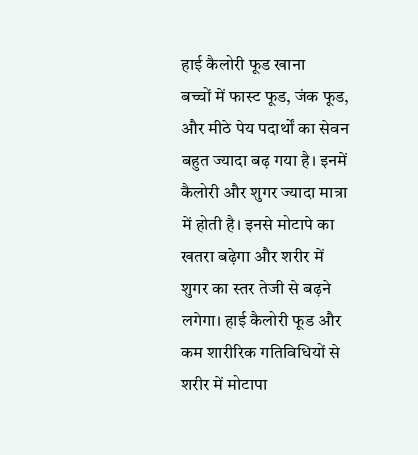हाई कैलोरी फूड खाना
बच्चों में फास्ट फूड, जंक फूड, और मीठे पेय पदार्थों का सेवन बहुत ज्यादा बढ़ गया है। इनमें कैलोरी और शुगर ज्यादा मात्रा में होती है। इनसे मोटापे का खतरा बढ़ेगा और शरीर में शुगर का स्तर तेजी से बढ़ने लगेगा। हाई कैलोरी फूड और कम शारीरिक गतिविधियों से शरीर में मोटापा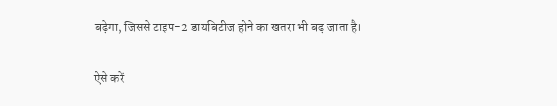बढ़ेगा, जिससे टाइप-2 डायबिटीज होने का खतरा भी बढ़ जाता है।

ऐसे करें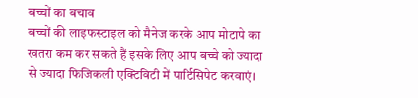बच्चों का बचाव
बच्चों की लाइफस्टाइल को मैनेज करके आप मोटापे का खतरा कम कर सकते हैं इसके लिए आप बच्चे को ज्यादा से ज्यादा फिजिकली एक्टिविटी में पार्टिसिपेट करवाएं।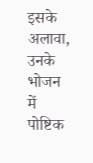इसके अलावा, उनके भोजन में पोष्टिक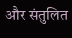और संतुलित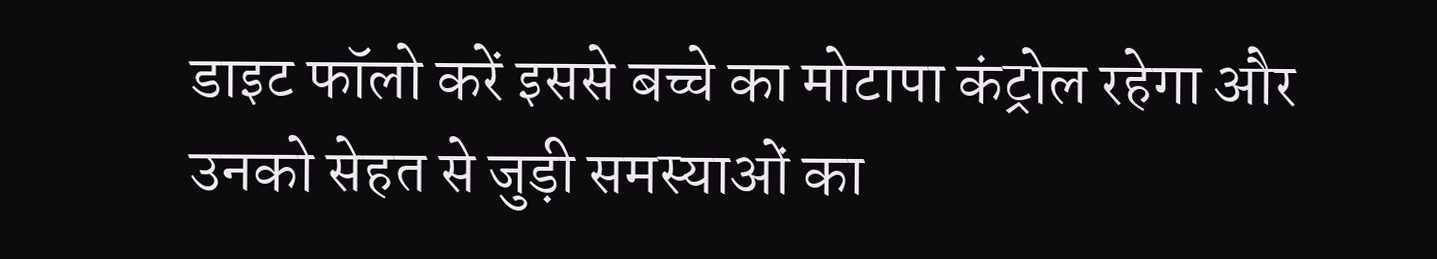डाइट फॉलो करें इससे बच्चे का मोटापा कंट्रोल रहेगा और उनको सेहत से जुड़ी समस्याओं का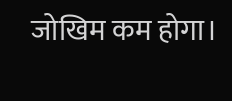जोखिम कम होगा।